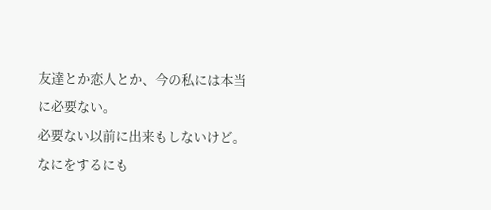友達とか恋人とか、今の私には本当に必要ない。
必要ない以前に出来もしないけど。
なにをするにも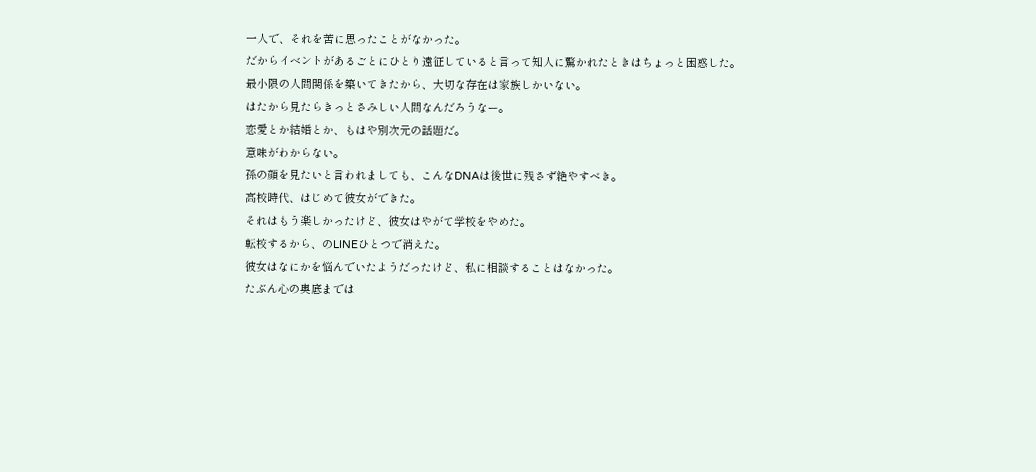一人で、それを苦に思ったことがなかった。
だからイベントがあるごとにひとり遠征していると言って知人に驚かれたときはちょっと困惑した。
最小限の人間関係を築いてきたから、大切な存在は家族しかいない。
はたから見たらきっとさみしい人間なんだろうなー。
恋愛とか結婚とか、もはや別次元の話題だ。
意味がわからない。
孫の顔を見たいと言われましても、こんなDNAは後世に残さず絶やすべき。
高校時代、はじめて彼女ができた。
それはもう楽しかったけど、彼女はやがて学校をやめた。
転校するから、のLINEひとつで消えた。
彼女はなにかを悩んでいたようだったけど、私に相談することはなかった。
たぶん心の奥底までは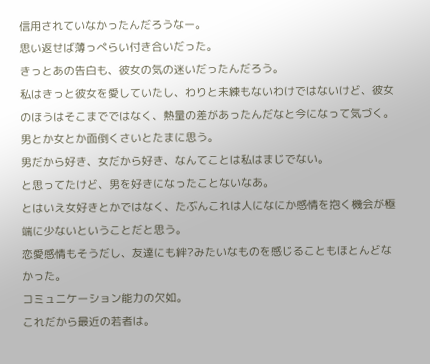信用されていなかったんだろうなー。
思い返せば薄っぺらい付き合いだった。
きっとあの告白も、彼女の気の迷いだったんだろう。
私はきっと彼女を愛していたし、わりと未練もないわけではないけど、彼女のほうはそこまでではなく、熱量の差があったんだなと今になって気づく。
男とか女とか面倒くさいとたまに思う。
男だから好き、女だから好き、なんてことは私はまじでない。
と思ってたけど、男を好きになったことないなあ。
とはいえ女好きとかではなく、たぶんこれは人になにか感情を抱く機会が極端に少ないということだと思う。
恋愛感情もそうだし、友達にも絆?みたいなものを感じることもほとんどなかった。
コミュニケーション能力の欠如。
これだから最近の若者は。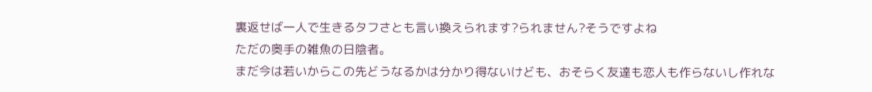裏返せば一人で生きるタフさとも言い換えられます?られません?そうですよね
ただの奥手の雑魚の日陰者。
まだ今は若いからこの先どうなるかは分かり得ないけども、おそらく友達も恋人も作らないし作れな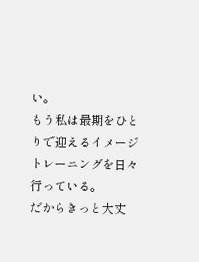い。
もう私は最期をひとりで迎えるイメージトレーニングを日々行っている。
だからきっと大丈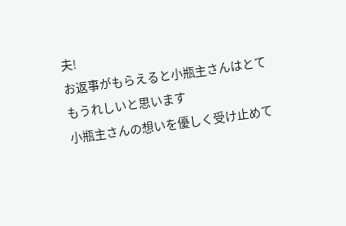夫!
お返事がもらえると小瓶主さんはとてもうれしいと思います
小瓶主さんの想いを優しく受け止めて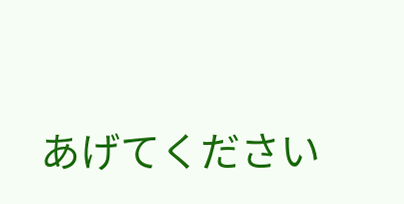あげてください